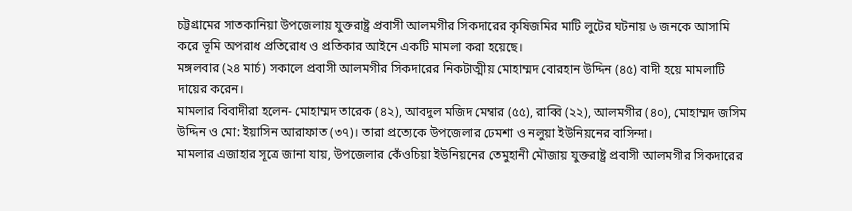চট্টগ্রামের সাতকানিয়া উপজেলায় যুক্তরাষ্ট্র প্রবাসী আলমগীর সিকদারের কৃষিজমির মাটি লুটের ঘটনায় ৬ জনকে আসামি করে ভূমি অপরাধ প্রতিরোধ ও প্রতিকার আইনে একটি মামলা করা হয়েছে।
মঙ্গলবার (২৪ মার্চ) সকালে প্রবাসী আলমগীর সিকদারের নিকটাত্মীয় মোহাম্মদ বোরহান উদ্দিন (৪৫) বাদী হয়ে মামলাটি দায়ের করেন।
মামলার বিবাদীরা হলেন- মোহাম্মদ তারেক (৪২), আবদুল মজিদ মেম্বার (৫৫), রাব্বি (২২), আলমগীর (৪০), মোহাম্মদ জসিম উদ্দিন ও মো: ইয়াসিন আরাফাত (৩৭)। তারা প্রত্যেকে উপজেলার ঢেমশা ও নলুয়া ইউনিয়নের বাসিন্দা।
মামলার এজাহার সূত্রে জানা যায়, উপজেলার কেঁওচিয়া ইউনিয়নের তেমুহানী মৌজায় যুক্তরাষ্ট্র প্রবাসী আলমগীর সিকদারের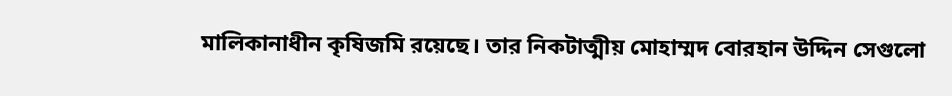মালিকানাধীন কৃষিজমি রয়েছে। তার নিকটাত্মীয় মোহাম্মদ বোরহান উদ্দিন সেগুলো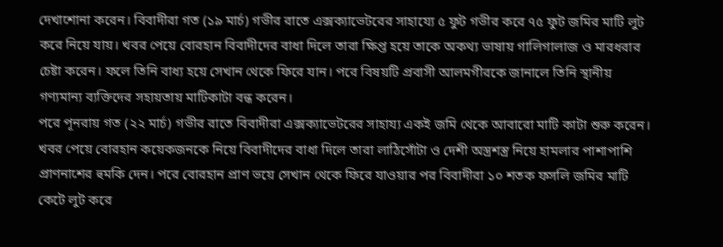দেখাশোনা করেন। বিবাদীরা গত (১৯ মার্চ) গভীর রাতে এক্সক্যাভেটরের সাহায্যে ৫ ফুট গভীর করে ৭৫ ফুট জমির মাটি লুট করে নিয়ে যায়। খবর পেয়ে বোরহান বিবাদীদের বাধা দিলে তারা ক্ষিপ্ত হয়ে তাকে অকথ্য ভাষায় গালিগালাজ ও মারধরার চেষ্টা করেন। ফলে তিনি বাধ্য হয়ে সেখান থেকে ফিরে যান। পরে বিষয়টি প্রবাসী আলমগীরকে জানালে তিনি স্থানীয় গণ্যমান্য ব্যক্তিদের সহায়তায় মাটিকাটা বন্ধ করেন।
পরে পূনরায় গত (২২ মার্চ) গভীর রাতে বিবাদীরা এক্সক্যাভেটরের সাহায্য একই জমি থেকে আবারো মাটি কাটা শুরু করেন। খবর পেয়ে বোরহান কয়েকজনকে নিয়ে বিবাদীদের বাধা দিলে তারা লাঠিসোঁটা ও দেশী অস্ত্রশস্ত্র নিয়ে হামলার পাশাপাশি প্রাণনাশের হুমকি দেন। পরে বোরহান প্রাণ ভয়ে সেখান থেকে ফিরে যাওয়ার পর বিবাদীরা ১০ শতক ফসলি জমির মাটি কেটে লুট করে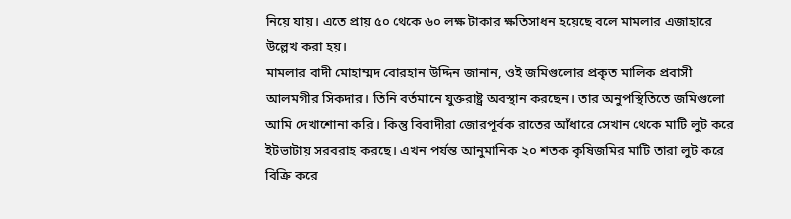নিয়ে যায়। এতে প্রায় ৫০ থেকে ৬০ লক্ষ টাকার ক্ষতিসাধন হয়েছে বলে মামলার এজাহারে উল্লেখ করা হয়।
মামলার বাদী মোহাম্মদ বোরহান উদ্দিন জানান, ওই জমিগুলোর প্রকৃত মালিক প্রবাসী আলমগীর সিকদার। তিনি বর্তমানে যুক্তরাষ্ট্র অবস্থান করছেন। তার অনুপস্থিতিতে জমিগুলো আমি দেখাশোনা করি। কিন্তু বিবাদীরা জোরপূর্বক রাতের আঁধারে সেখান থেকে মাটি লুট করে ইটভাটায় সরবরাহ করছে। এখন পর্যন্ত আনুমানিক ২০ শতক কৃষিজমির মাটি তারা লুট করে বিক্রি করে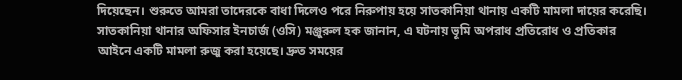দিয়েছেন। শুরুতে আমরা তাদেরকে বাধা দিলেও পরে নিরুপায় হয়ে সাতকানিয়া থানায় একটি মামলা দায়ের করেছি।
সাতকানিয়া থানার অফিসার ইনচার্জ (ওসি) মঞ্জুরুল হক জানান, এ ঘটনায় ভূমি অপরাধ প্রতিরোধ ও প্রতিকার আইনে একটি মামলা রুজু করা হয়েছে। দ্রুত সময়ের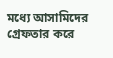মধ্যে আসামিদের গ্রেফতার করে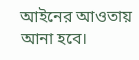আইনের আওতায় আনা হবে।